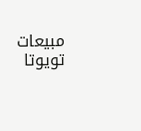مبيعات تويوتا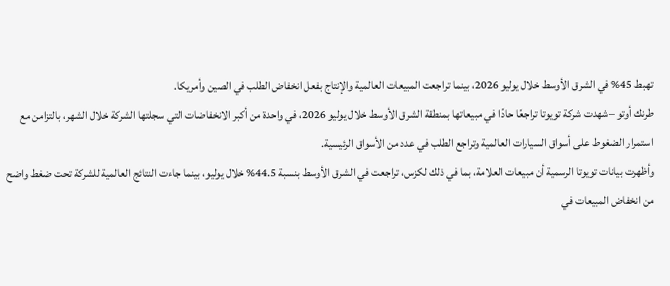تهبط 45% في الشرق الأوسط خلال يوليو 2026، بينما تراجعت المبيعات العالمية والإنتاج بفعل انخفاض الطلب في الصين وأمريكا.
طرنك أوتو –شهدت شركة تويوتا تراجعًا حادًا في مبيعاتها بمنطقة الشرق الأوسط خلال يوليو 2026، في واحدة من أكبر الانخفاضات التي سجلتها الشركة خلال الشهر، بالتزامن مع استمرار الضغوط على أسواق السيارات العالمية وتراجع الطلب في عدد من الأسواق الرئيسية.
وأظهرت بيانات تويوتا الرسمية أن مبيعات العلامة، بما في ذلك لكزس، تراجعت في الشرق الأوسط بنسبة 44.5% خلال يوليو، بينما جاءت النتائج العالمية للشركة تحت ضغط واضح من انخفاض المبيعات في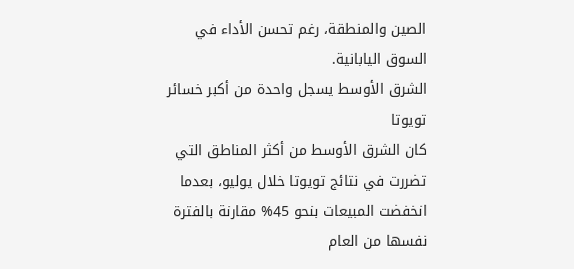الصين والمنطقة، رغم تحسن الأداء في السوق اليابانية.
الشرق الأوسط يسجل واحدة من أكبر خسائر تويوتا
كان الشرق الأوسط من أكثر المناطق التي تضررت في نتائج تويوتا خلال يوليو، بعدما انخفضت المبيعات بنحو 45% مقارنة بالفترة نفسها من العام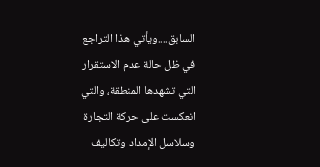السابق....ويأتي هذا التراجع في ظل حالة عدم الاستقرار التي تشهدها المنطقة، والتي انعكست على حركة التجارة وسلاسل الإمداد وتكاليف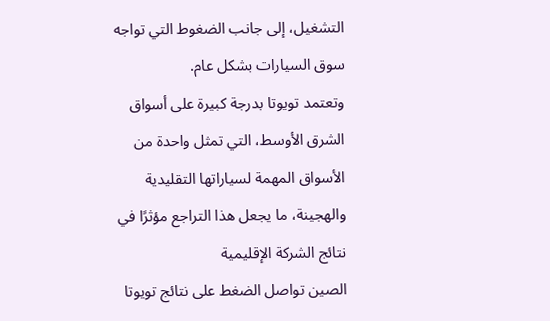التشغيل، إلى جانب الضغوط التي تواجه سوق السيارات بشكل عام.
وتعتمد تويوتا بدرجة كبيرة على أسواق الشرق الأوسط، التي تمثل واحدة من الأسواق المهمة لسياراتها التقليدية والهجينة، ما يجعل هذا التراجع مؤثرًا في نتائج الشركة الإقليمية
الصين تواصل الضغط على نتائج تويوتا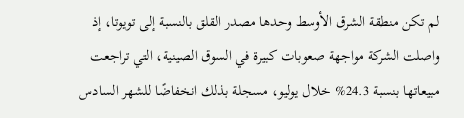لم تكن منطقة الشرق الأوسط وحدها مصدر القلق بالنسبة إلى تويوتا، إذ واصلت الشركة مواجهة صعوبات كبيرة في السوق الصينية، التي تراجعت مبيعاتها بنسبة 24.3% خلال يوليو، مسجلة بذلك انخفاضًا للشهر السادس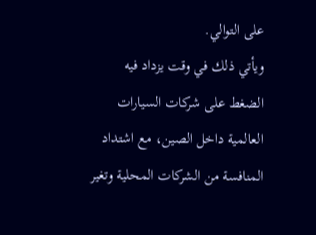على التوالي.
ويأتي ذلك في وقت يزداد فيه الضغط على شركات السيارات العالمية داخل الصين، مع اشتداد المنافسة من الشركات المحلية وتغير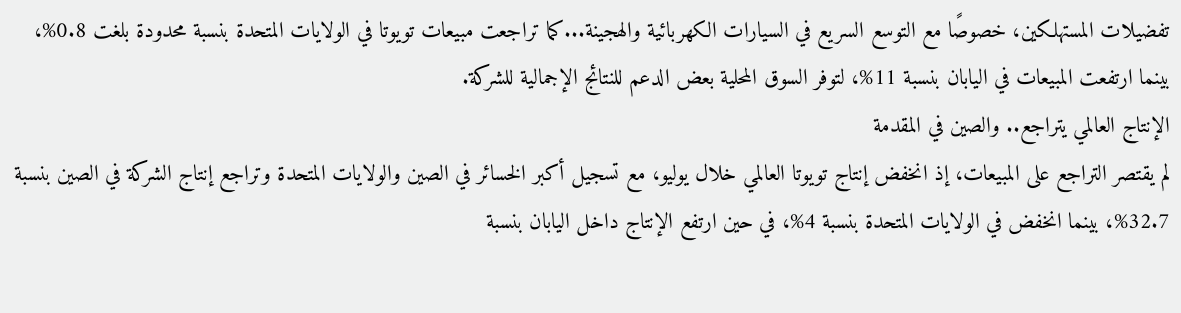تفضيلات المستهلكين، خصوصًا مع التوسع السريع في السيارات الكهربائية والهجينة...كما تراجعت مبيعات تويوتا في الولايات المتحدة بنسبة محدودة بلغت 0.8%، بينما ارتفعت المبيعات في اليابان بنسبة 11%، لتوفر السوق المحلية بعض الدعم للنتائج الإجمالية للشركة.
الإنتاج العالمي يتراجع.. والصين في المقدمة
لم يقتصر التراجع على المبيعات، إذ انخفض إنتاج تويوتا العالمي خلال يوليو، مع تسجيل أكبر الخسائر في الصين والولايات المتحدة وتراجع إنتاج الشركة في الصين بنسبة 32.7%، بينما انخفض في الولايات المتحدة بنسبة 4%، في حين ارتفع الإنتاج داخل اليابان بنسبة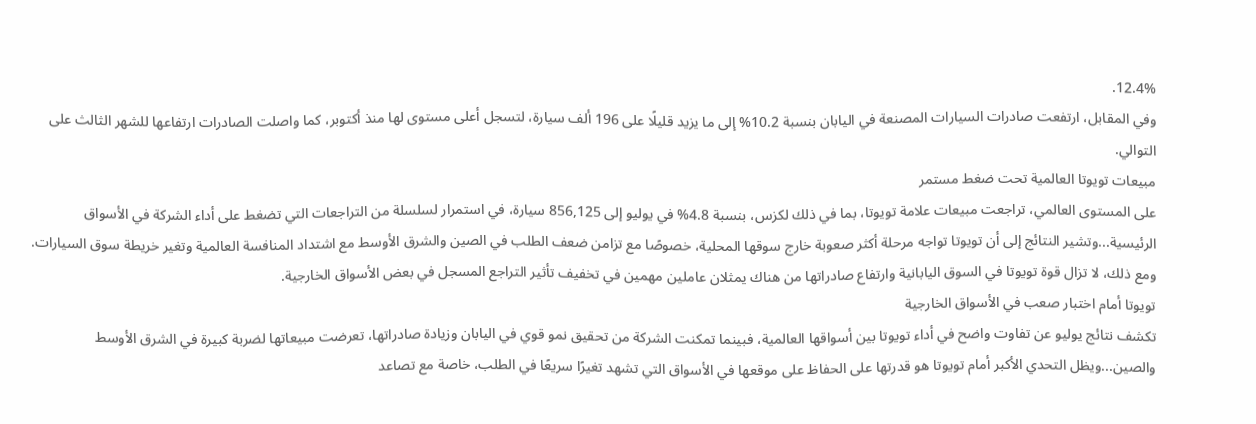12.4%.
وفي المقابل، ارتفعت صادرات السيارات المصنعة في اليابان بنسبة 10.2% إلى ما يزيد قليلًا على 196 ألف سيارة، لتسجل أعلى مستوى لها منذ أكتوبر، كما واصلت الصادرات ارتفاعها للشهر الثالث على التوالي.
مبيعات تويوتا العالمية تحت ضغط مستمر
على المستوى العالمي، تراجعت مبيعات علامة تويوتا، بما في ذلك لكزس، بنسبة 4.8% في يوليو إلى 856,125 سيارة، في استمرار لسلسلة من التراجعات التي تضغط على أداء الشركة في الأسواق الرئيسية...وتشير النتائج إلى أن تويوتا تواجه مرحلة أكثر صعوبة خارج سوقها المحلية، خصوصًا مع تزامن ضعف الطلب في الصين والشرق الأوسط مع اشتداد المنافسة العالمية وتغير خريطة سوق السيارات.
ومع ذلك، لا تزال قوة تويوتا في السوق اليابانية وارتفاع صادراتها من هناك يمثلان عاملين مهمين في تخفيف تأثير التراجع المسجل في بعض الأسواق الخارجية.
تويوتا أمام اختبار صعب في الأسواق الخارجية
تكشف نتائج يوليو عن تفاوت واضح في أداء تويوتا بين أسواقها العالمية، فبينما تمكنت الشركة من تحقيق نمو قوي في اليابان وزيادة صادراتها، تعرضت مبيعاتها لضربة كبيرة في الشرق الأوسط والصين...ويظل التحدي الأكبر أمام تويوتا هو قدرتها على الحفاظ على موقعها في الأسواق التي تشهد تغيرًا سريعًا في الطلب، خاصة مع تصاعد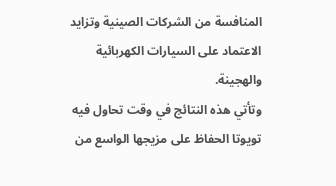المنافسة من الشركات الصينية وتزايد الاعتماد على السيارات الكهربائية والهجينة.
وتأتي هذه النتائج في وقت تحاول فيه تويوتا الحفاظ على مزيجها الواسع من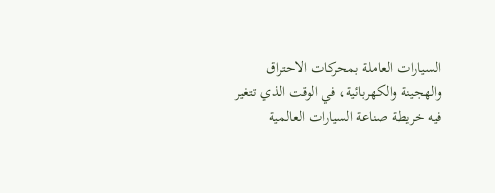السيارات العاملة بمحركات الاحتراق والهجينة والكهربائية، في الوقت الذي تتغير فيه خريطة صناعة السيارات العالمية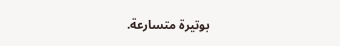بوتيرة متسارعة.